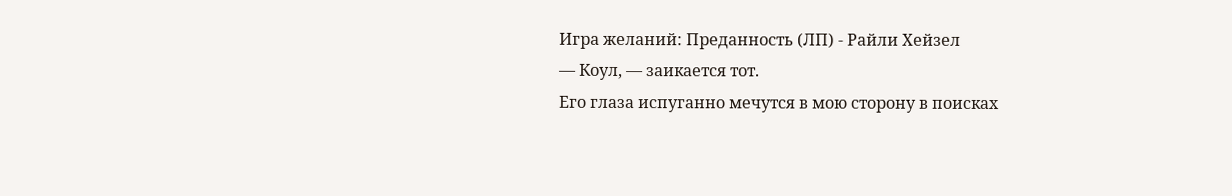Игра желаний: Преданность (ЛП) - Райли Хейзел
— Коул, — заикается тот.
Его глаза испуганно мечутся в мою сторону в поисках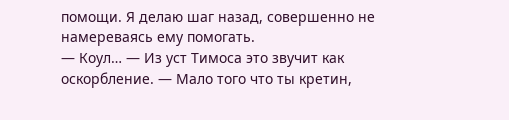помощи. Я делаю шаг назад, совершенно не намереваясь ему помогать.
— Коул… — Из уст Тимоса это звучит как оскорбление. — Мало того что ты кретин,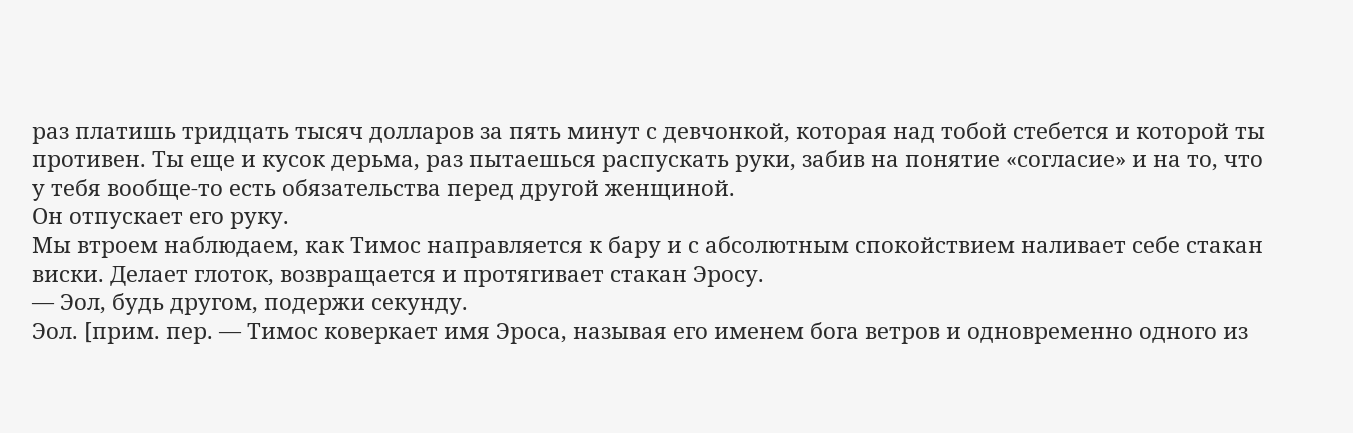раз платишь тридцать тысяч долларов за пять минут с девчонкой, которая над тобой стебется и которой ты противен. Ты еще и кусок дерьма, раз пытаешься распускать руки, забив на понятие «согласие» и на то, что у тебя вообще-то есть обязательства перед другой женщиной.
Он отпускает его руку.
Мы втроем наблюдаем, как Тимос направляется к бару и с абсолютным спокойствием наливает себе стакан виски. Делает глоток, возвращается и протягивает стакан Эросу.
— Эол, будь другом, подержи секунду.
Эол. [прим. пер. — Тимос коверкает имя Эроса, называя его именем бога ветров и одновременно одного из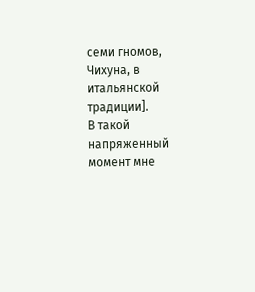семи гномов, Чихуна, в итальянской традиции].
В такой напряженный момент мне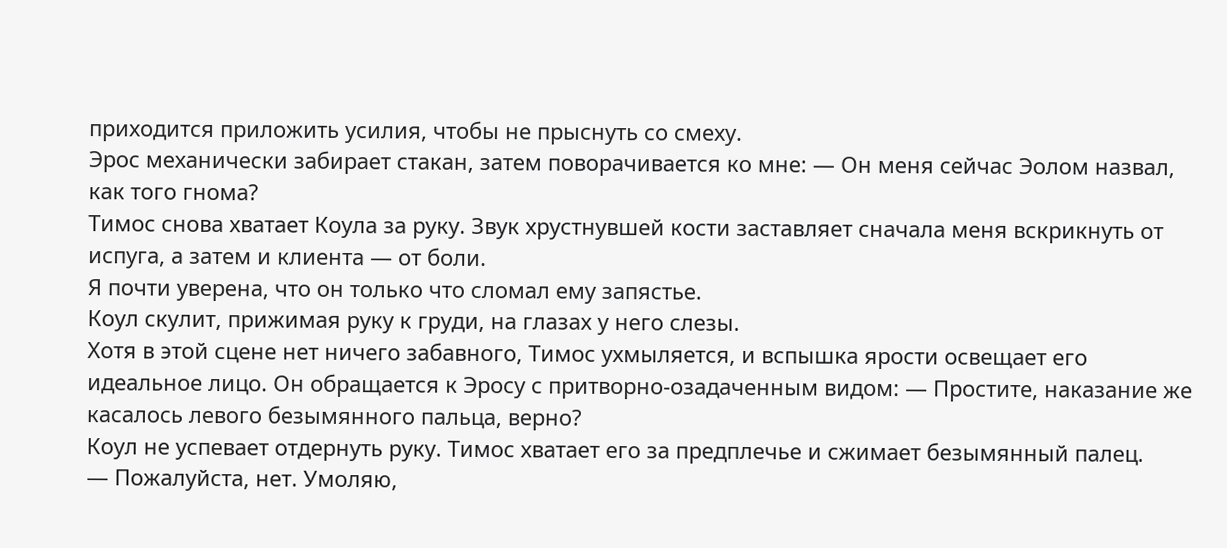приходится приложить усилия, чтобы не прыснуть со смеху.
Эрос механически забирает стакан, затем поворачивается ко мне: — Он меня сейчас Эолом назвал, как того гнома?
Тимос снова хватает Коула за руку. Звук хрустнувшей кости заставляет сначала меня вскрикнуть от испуга, а затем и клиента — от боли.
Я почти уверена, что он только что сломал ему запястье.
Коул скулит, прижимая руку к груди, на глазах у него слезы.
Хотя в этой сцене нет ничего забавного, Тимос ухмыляется, и вспышка ярости освещает его идеальное лицо. Он обращается к Эросу с притворно-озадаченным видом: — Простите, наказание же касалось левого безымянного пальца, верно?
Коул не успевает отдернуть руку. Тимос хватает его за предплечье и сжимает безымянный палец.
— Пожалуйста, нет. Умоляю,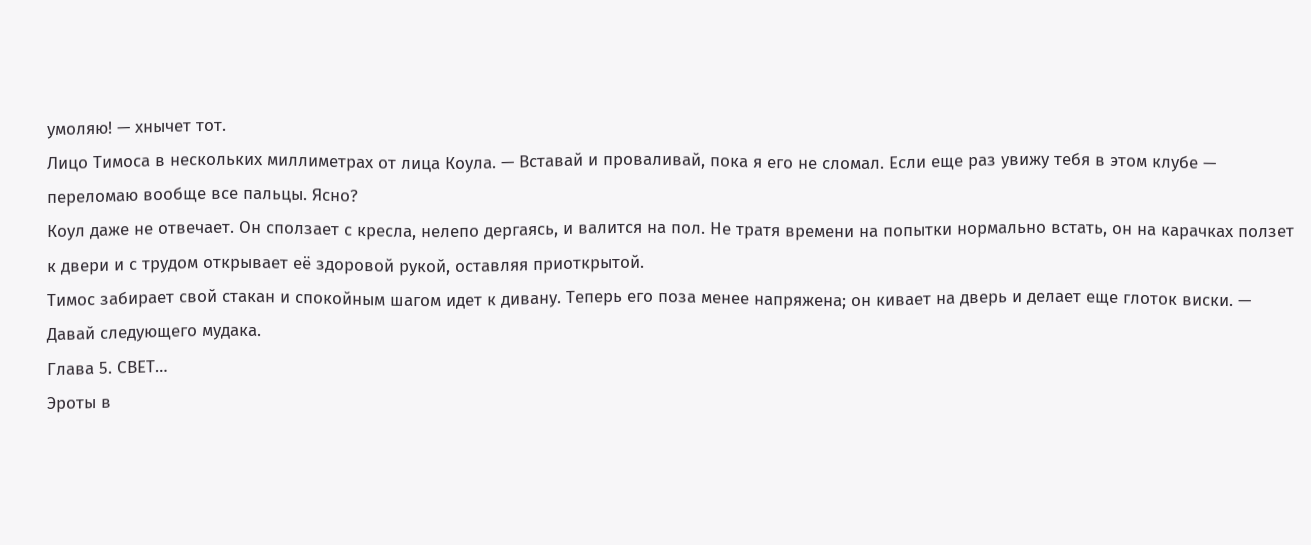умоляю! — хнычет тот.
Лицо Тимоса в нескольких миллиметрах от лица Коула. — Вставай и проваливай, пока я его не сломал. Если еще раз увижу тебя в этом клубе — переломаю вообще все пальцы. Ясно?
Коул даже не отвечает. Он сползает с кресла, нелепо дергаясь, и валится на пол. Не тратя времени на попытки нормально встать, он на карачках ползет к двери и с трудом открывает её здоровой рукой, оставляя приоткрытой.
Тимос забирает свой стакан и спокойным шагом идет к дивану. Теперь его поза менее напряжена; он кивает на дверь и делает еще глоток виски. — Давай следующего мудака.
Глава 5. СВЕТ…
Эроты в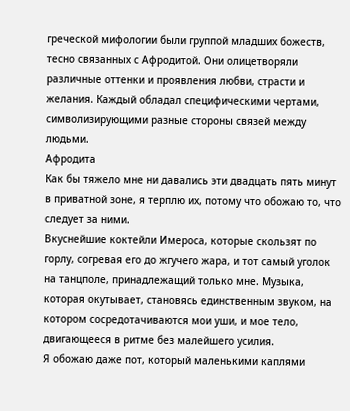греческой мифологии были группой младших божеств, тесно связанных с Афродитой. Они олицетворяли различные оттенки и проявления любви, страсти и желания. Каждый обладал специфическими чертами, символизирующими разные стороны связей между людьми.
Афродита
Как бы тяжело мне ни давались эти двадцать пять минут в приватной зоне, я терплю их, потому что обожаю то, что следует за ними.
Вкуснейшие коктейли Имероса, которые скользят по горлу, согревая его до жгучего жара, и тот самый уголок на танцполе, принадлежащий только мне. Музыка, которая окутывает, становясь единственным звуком, на котором сосредотачиваются мои уши, и мое тело, двигающееся в ритме без малейшего усилия.
Я обожаю даже пот, который маленькими каплями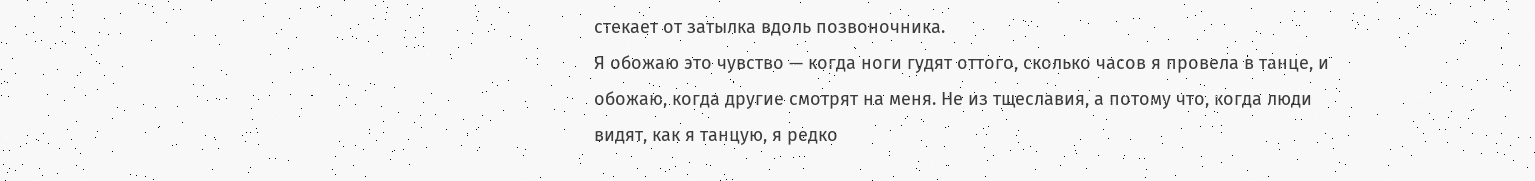стекает от затылка вдоль позвоночника.
Я обожаю это чувство — когда ноги гудят оттого, сколько часов я провела в танце, и обожаю, когда другие смотрят на меня. Не из тщеславия, а потому что, когда люди видят, как я танцую, я редко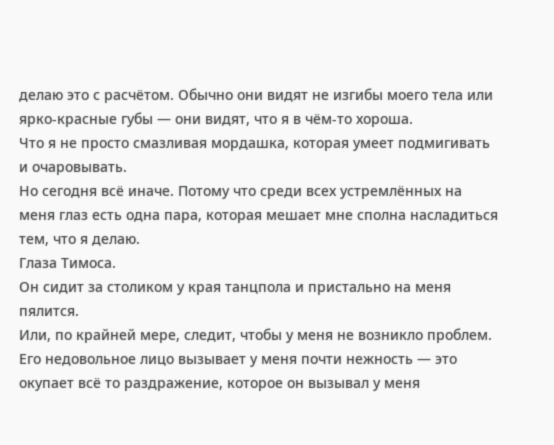делаю это с расчётом. Обычно они видят не изгибы моего тела или ярко-красные губы — они видят, что я в чём-то хороша.
Что я не просто смазливая мордашка, которая умеет подмигивать и очаровывать.
Но сегодня всё иначе. Потому что среди всех устремлённых на меня глаз есть одна пара, которая мешает мне сполна насладиться тем, что я делаю.
Глаза Тимоса.
Он сидит за столиком у края танцпола и пристально на меня пялится.
Или, по крайней мере, следит, чтобы у меня не возникло проблем. Его недовольное лицо вызывает у меня почти нежность — это окупает всё то раздражение, которое он вызывал у меня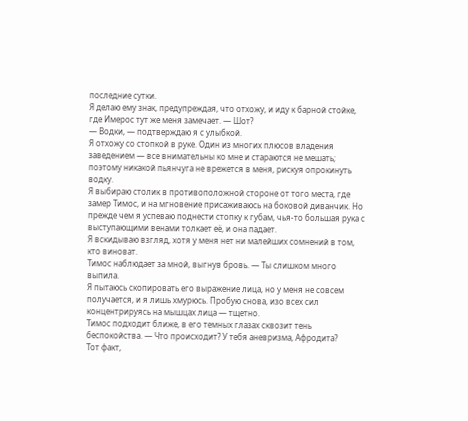последние сутки.
Я делаю ему знак, предупреждая, что отхожу, и иду к барной стойке, где Имерос тут же меня замечает. — Шот?
— Водки, — подтверждаю я с улыбкой.
Я отхожу со стопкой в руке. Один из многих плюсов владения заведением — все внимательны ко мне и стараются не мешать; поэтому никакой пьянчуга не врежется в меня, рискуя опрокинуть водку.
Я выбираю столик в противоположной стороне от того места, где замер Тимос, и на мгновение присаживаюсь на боковой диванчик. Но прежде чем я успеваю поднести стопку к губам, чья-то большая рука с выступающими венами толкает её, и она падает.
Я вскидываю взгляд, хотя у меня нет ни малейших сомнений в том, кто виноват.
Тимос наблюдает за мной, выгнув бровь. — Ты слишком много выпила.
Я пытаюсь скопировать его выражение лица, но у меня не совсем получается, и я лишь хмурюсь. Пробую снова, изо всех сил концентрируясь на мышцах лица — тщетно.
Тимос подходит ближе, в его темных глазах сквозит тень беспокойства. — Что происходит? У тебя аневризма, Афродита?
Тот факт,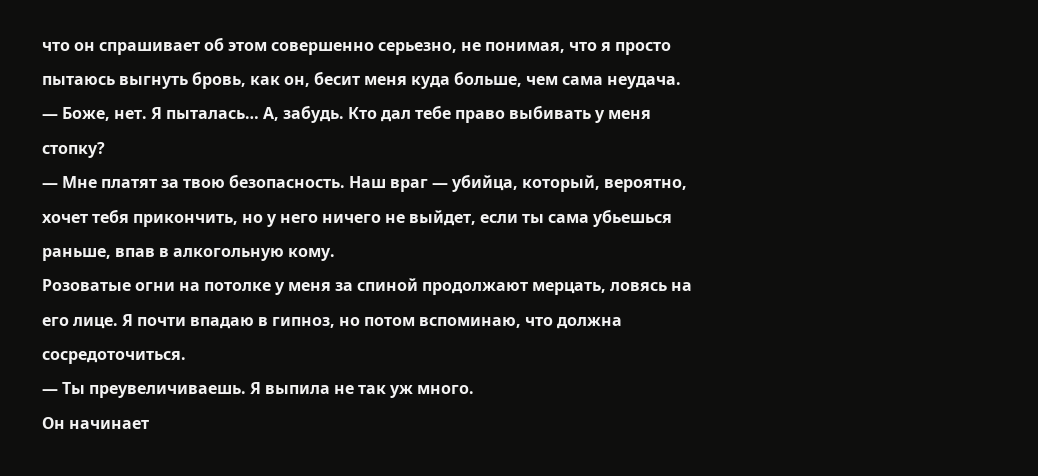что он спрашивает об этом совершенно серьезно, не понимая, что я просто пытаюсь выгнуть бровь, как он, бесит меня куда больше, чем сама неудача.
— Боже, нет. Я пыталась… А, забудь. Кто дал тебе право выбивать у меня стопку?
— Мне платят за твою безопасность. Наш враг — убийца, который, вероятно, хочет тебя прикончить, но у него ничего не выйдет, если ты сама убьешься раньше, впав в алкогольную кому.
Розоватые огни на потолке у меня за спиной продолжают мерцать, ловясь на его лице. Я почти впадаю в гипноз, но потом вспоминаю, что должна сосредоточиться.
— Ты преувеличиваешь. Я выпила не так уж много.
Он начинает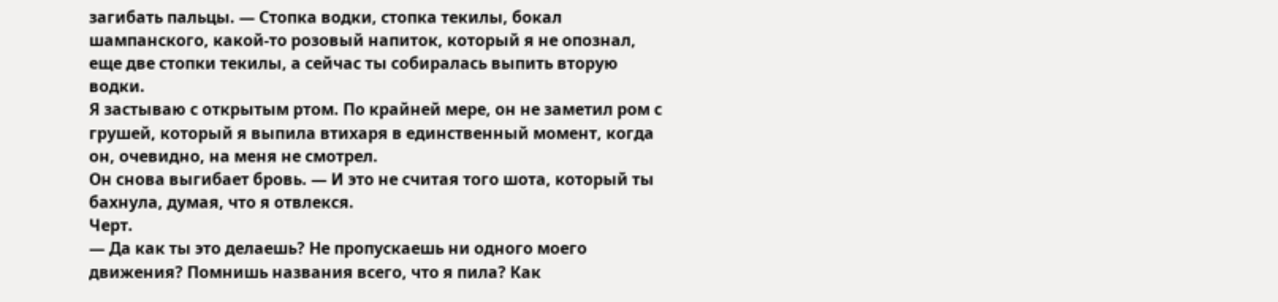загибать пальцы. — Стопка водки, стопка текилы, бокал шампанского, какой-то розовый напиток, который я не опознал, еще две стопки текилы, а сейчас ты собиралась выпить вторую водки.
Я застываю с открытым ртом. По крайней мере, он не заметил ром с грушей, который я выпила втихаря в единственный момент, когда он, очевидно, на меня не смотрел.
Он снова выгибает бровь. — И это не считая того шота, который ты бахнула, думая, что я отвлекся.
Черт.
— Да как ты это делаешь? Не пропускаешь ни одного моего движения? Помнишь названия всего, что я пила? Как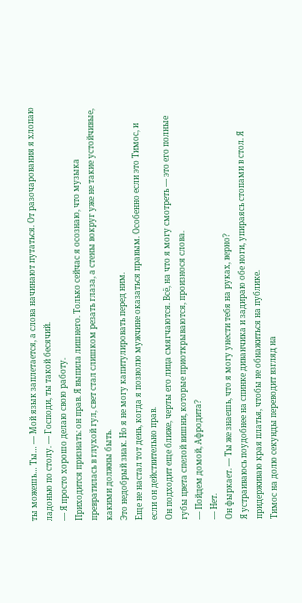ты можешь… Ты… — Мой язык заплетается, а слова начинают путаться. От разочарования я хлопаю ладонью по столу. — Господи, ты такой бесячий.
— Я просто хорошо делаю свою работу.
Приходится признать: он прав. Я выпила лишнего. Только сейчас я осознаю, что музыка превратилась в глухой гул, свет стал слишком резать глаза, а стены вокруг уже не такие устойчивые, какими должны быть.
Это недобрый знак. Но я не могу капитулировать перед ним.
Еще не настал тот день, когда я позволю мужчине оказаться правым. Особенно если это Тимос, и если он действительно прав.
Он подходит еще ближе, черты его лица смягчаются. Всё, на что я могу смотреть — это его полные губы цвета спелой вишни, которые приоткрываются, произнося слова.
— Пойдем домой, Афродита?
— Нет.
Он фыркает. — Ты же знаешь, что я могу унести тебя на руках, верно?
Я устраиваюсь поудобнее на спинке диванчика и задираю обе ноги, упираясь стопами в стол. Я придерживаю края платья, чтобы не обнажиться на публике.
Тимос на долю секунды переводит взгляд на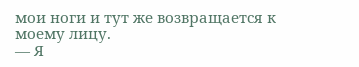мои ноги и тут же возвращается к моему лицу.
— Я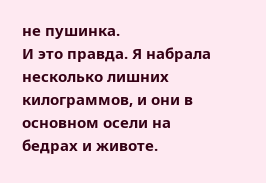не пушинка.
И это правда. Я набрала несколько лишних килограммов, и они в основном осели на бедрах и животе.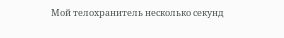Мой телохранитель несколько секунд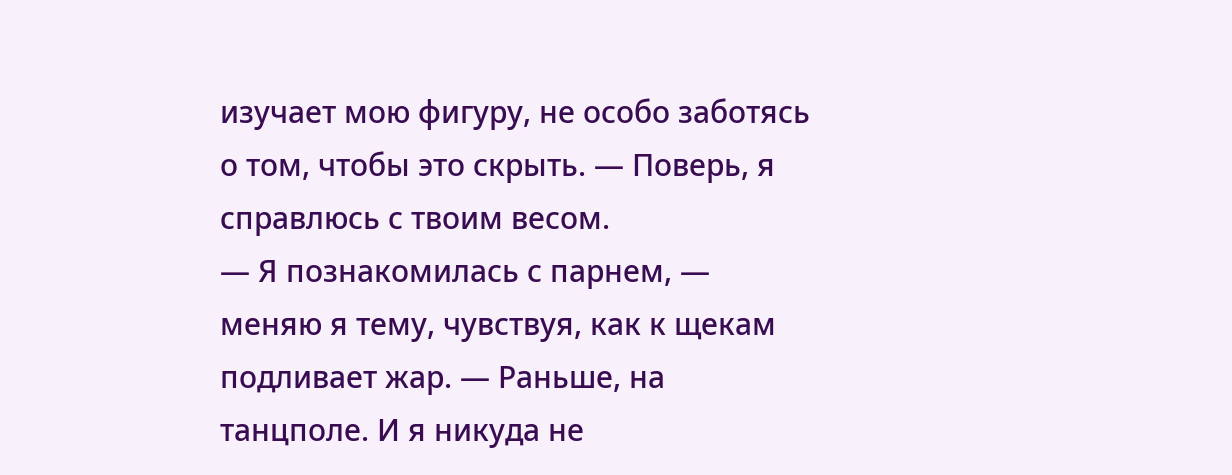изучает мою фигуру, не особо заботясь о том, чтобы это скрыть. — Поверь, я справлюсь с твоим весом.
— Я познакомилась с парнем, — меняю я тему, чувствуя, как к щекам подливает жар. — Раньше, на танцполе. И я никуда не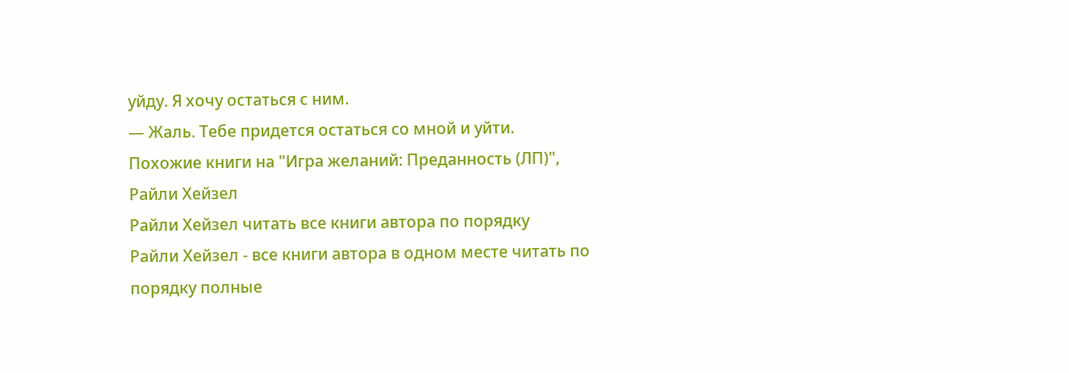уйду. Я хочу остаться с ним.
— Жаль. Тебе придется остаться со мной и уйти.
Похожие книги на "Игра желаний: Преданность (ЛП)", Райли Хейзел
Райли Хейзел читать все книги автора по порядку
Райли Хейзел - все книги автора в одном месте читать по порядку полные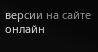версии на сайте онлайн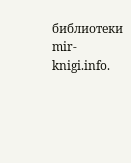библиотеки mir-knigi.info.